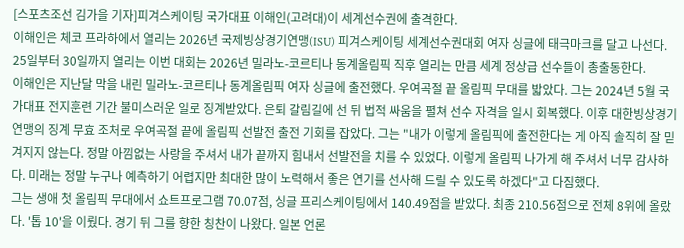[스포츠조선 김가을 기자]피겨스케이팅 국가대표 이해인(고려대)이 세계선수권에 출격한다.
이해인은 체코 프라하에서 열리는 2026년 국제빙상경기연맹(ISU) 피겨스케이팅 세계선수권대회 여자 싱글에 태극마크를 달고 나선다. 25일부터 30일까지 열리는 이번 대회는 2026년 밀라노-코르티나 동계올림픽 직후 열리는 만큼 세계 정상급 선수들이 총출동한다.
이해인은 지난달 막을 내린 밀라노-코르티나 동계올림픽 여자 싱글에 출전했다. 우여곡절 끝 올림픽 무대를 밟았다. 그는 2024년 5월 국가대표 전지훈련 기간 불미스러운 일로 징계받았다. 은퇴 갈림길에 선 뒤 법적 싸움을 펼쳐 선수 자격을 일시 회복했다. 이후 대한빙상경기연맹의 징계 무효 조처로 우여곡절 끝에 올림픽 선발전 출전 기회를 잡았다. 그는 "내가 이렇게 올림픽에 출전한다는 게 아직 솔직히 잘 믿겨지지 않는다. 정말 아낌없는 사랑을 주셔서 내가 끝까지 힘내서 선발전을 치를 수 있었다. 이렇게 올림픽 나가게 해 주셔서 너무 감사하다. 미래는 정말 누구나 예측하기 어렵지만 최대한 많이 노력해서 좋은 연기를 선사해 드릴 수 있도록 하겠다"고 다짐했다.
그는 생애 첫 올림픽 무대에서 쇼트프로그램 70.07점, 싱글 프리스케이팅에서 140.49점을 받았다. 최종 210.56점으로 전체 8위에 올랐다. '톱 10'을 이뤘다. 경기 뒤 그를 향한 칭찬이 나왔다. 일본 언론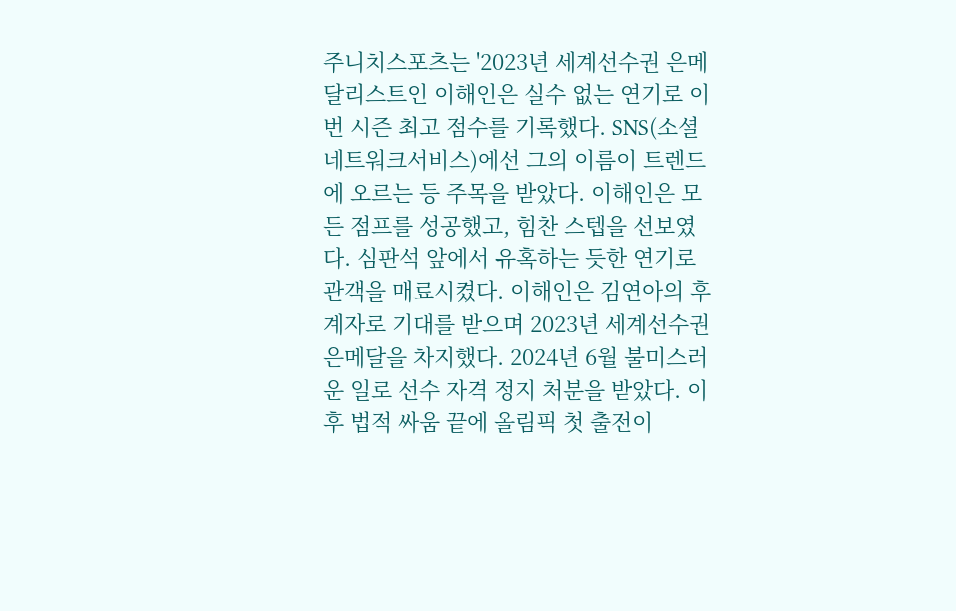주니치스포츠는 '2023년 세계선수권 은메달리스트인 이해인은 실수 없는 연기로 이번 시즌 최고 점수를 기록했다. SNS(소셜네트워크서비스)에선 그의 이름이 트렌드에 오르는 등 주목을 받았다. 이해인은 모든 점프를 성공했고, 힘찬 스텝을 선보였다. 심판석 앞에서 유혹하는 듯한 연기로 관객을 매료시켰다. 이해인은 김연아의 후계자로 기대를 받으며 2023년 세계선수권 은메달을 차지했다. 2024년 6월 불미스러운 일로 선수 자격 정지 처분을 받았다. 이후 법적 싸움 끝에 올림픽 첫 출전이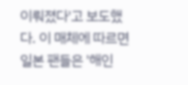이뤄졌다'고 보도했다. 이 매체에 따르면 일본 팬들은 '해인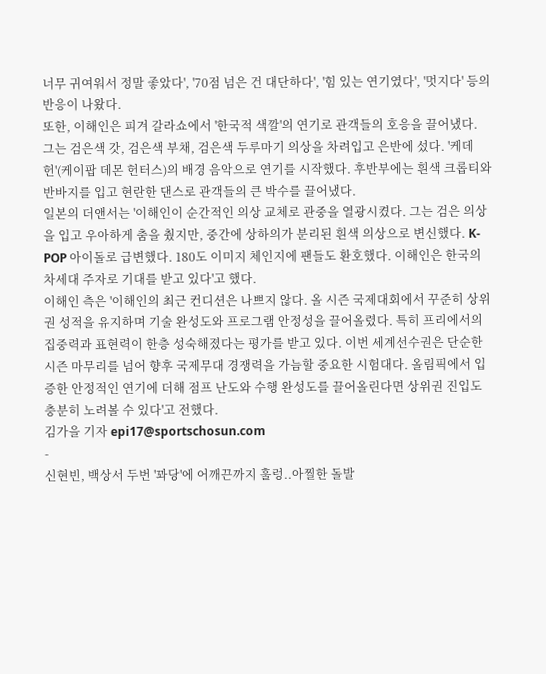너무 귀여워서 정말 좋았다', '70점 넘은 건 대단하다', '힘 있는 연기였다', '멋지다' 등의 반응이 나왔다.
또한, 이해인은 피겨 갈라쇼에서 '한국적 색깔'의 연기로 관객들의 호응을 끌어냈다. 그는 검은색 갓, 검은색 부채, 검은색 두루마기 의상을 차려입고 은반에 섰다. '케데헌'(케이팝 데몬 헌터스)의 배경 음악으로 연기를 시작했다. 후반부에는 흰색 크롭티와 반바지를 입고 현란한 댄스로 관객들의 큰 박수를 끌어냈다.
일본의 더앤서는 '이해인이 순간적인 의상 교체로 관중을 열광시켰다. 그는 검은 의상을 입고 우아하게 춤을 췄지만, 중간에 상하의가 분리된 흰색 의상으로 변신했다. K-POP 아이돌로 급변했다. 180도 이미지 체인지에 팬들도 환호했다. 이해인은 한국의 차세대 주자로 기대를 받고 있다'고 했다.
이해인 측은 '이해인의 최근 컨디션은 나쁘지 않다. 올 시즌 국제대회에서 꾸준히 상위권 성적을 유지하며 기술 완성도와 프로그램 안정성을 끌어올렸다. 특히 프리에서의 집중력과 표현력이 한층 성숙해졌다는 평가를 받고 있다. 이번 세계선수권은 단순한 시즌 마무리를 넘어 향후 국제무대 경쟁력을 가늠할 중요한 시험대다. 올림픽에서 입증한 안정적인 연기에 더해 점프 난도와 수행 완성도를 끌어올린다면 상위권 진입도 충분히 노려볼 수 있다'고 전했다.
김가을 기자 epi17@sportschosun.com
-
신현빈, 백상서 두번 '꽈당'에 어깨끈까지 훌렁..아찔한 돌발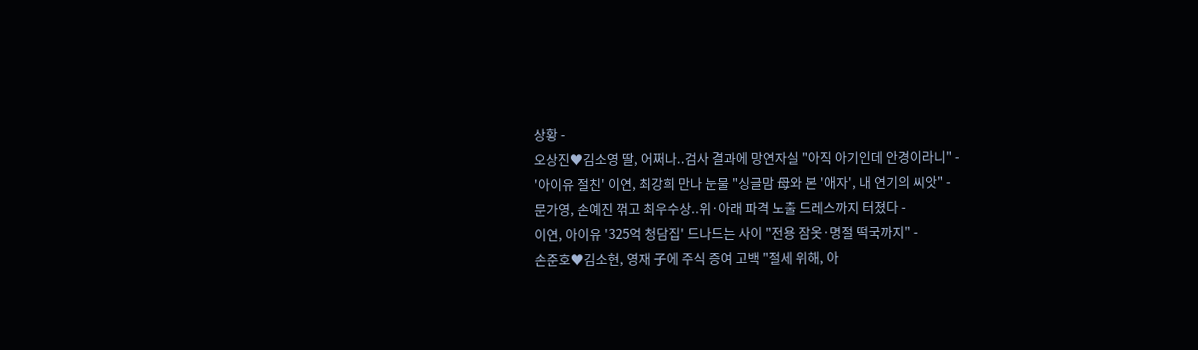상황 -
오상진♥김소영 딸, 어쩌나..검사 결과에 망연자실 "아직 아기인데 안경이라니" -
'아이유 절친' 이연, 최강희 만나 눈물 "싱글맘 母와 본 '애자', 내 연기의 씨앗" -
문가영, 손예진 꺾고 최우수상..위·아래 파격 노출 드레스까지 터졌다 -
이연, 아이유 '325억 청담집' 드나드는 사이 "전용 잠옷·명절 떡국까지" -
손준호♥김소현, 영재 子에 주식 증여 고백 "절세 위해, 아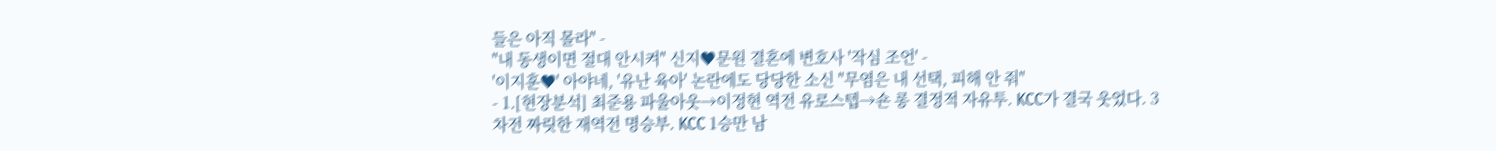들은 아직 몰라" -
"내 동생이면 절대 안시켜" 신지♥문원 결혼에 변호사 '작심 조언' -
'이지훈♥' 아야네, '유난 육아' 논란에도 당당한 소신 "무염은 내 선택, 피해 안 줘"
- 1.[현장분석] 최준용 파울아웃→이정현 역전 유로스텝→숀 롱 결정적 자유투. KCC가 결국 웃었다. 3차전 짜릿한 재역전 명승부. KCC 1승만 남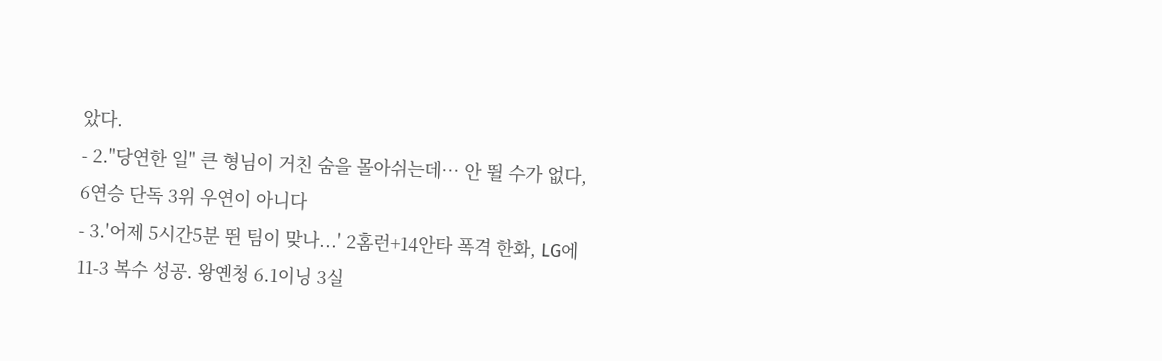았다.
- 2."당연한 일" 큰 형님이 거친 숨을 몰아쉬는데… 안 뛸 수가 없다, 6연승 단독 3위 우연이 아니다
- 3.'어제 5시간5분 뛴 팀이 맞나...' 2홈런+14안타 폭격 한화, LG에 11-3 복수 성공. 왕옌청 6.1이닝 3실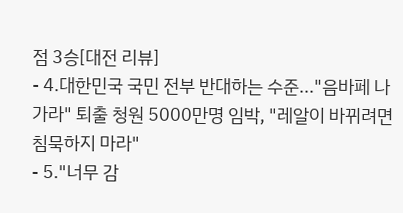점 3승[대전 리뷰]
- 4.대한민국 국민 전부 반대하는 수준..."음바페 나가라" 퇴출 청원 5000만명 임박, "레알이 바뀌려면 침묵하지 마라"
- 5."너무 감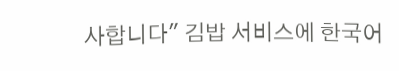사합니다" 김밥 서비스에 한국어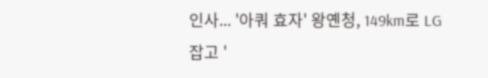인사... '아쿼 효자' 왕옌청, 149km로 LG 잡고 '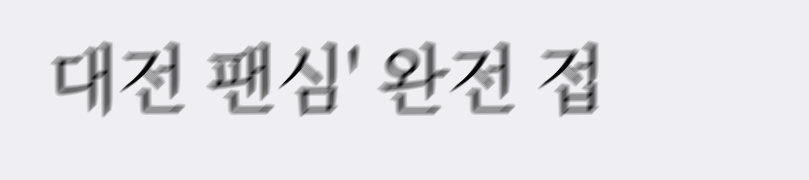대전 팬심' 완전 접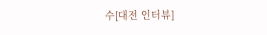수[대전 인터뷰]